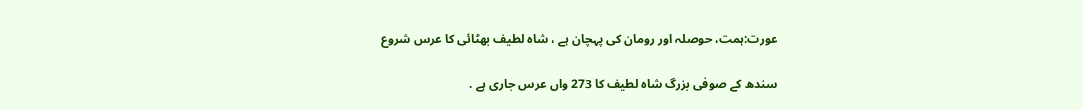عورت:ہمت، حوصلہ اور رومان کی پہچان ہے ، شاہ لطیف بھٹائی کا عرس شروع

سندھ کے صوفی بزرگ شاہ لطیف کا 273 واں عرس جاری ہے .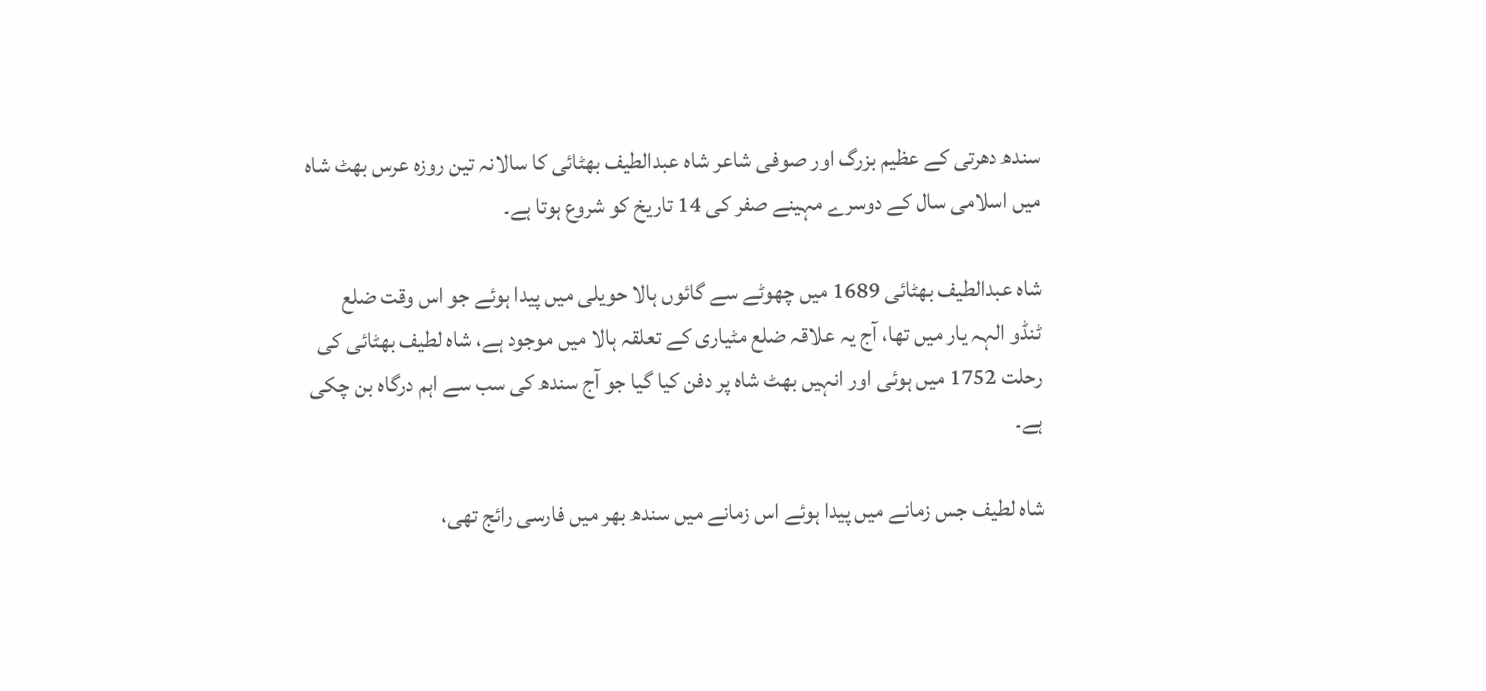سندھ دھرتی کے عظیم بزرگ اور صوفی شاعر شاہ عبدالطیف بھٹائی کا سالانہ تین روزہ عرس بھٹ شاہ میں اسلامی سال کے دوسرے مہینے صفر کی 14 تاریخ کو شروع ہوتا ہے۔

شاہ عبدالطیف بھٹائی 1689 میں چھوٹے سے گائوں ہالا حویلی میں پیدا ہوئے جو اس وقت ضلع ٹنڈو الہہ یار میں تھا، آج یہ علاقہ ضلع مٹیاری کے تعلقہ ہالا میں موجود ہے، شاہ لطیف بھٹائی کی رحلت 1752 میں ہوئی اور انہیں بھٹ شاہ پر دفن کیا گیا جو آج سندھ کی سب سے اہم درگاہ بن چکی ہے۔

شاہ لطیف جس زمانے میں پیدا ہوئے اس زمانے میں سندھ بھر میں فارسی رائج تھی،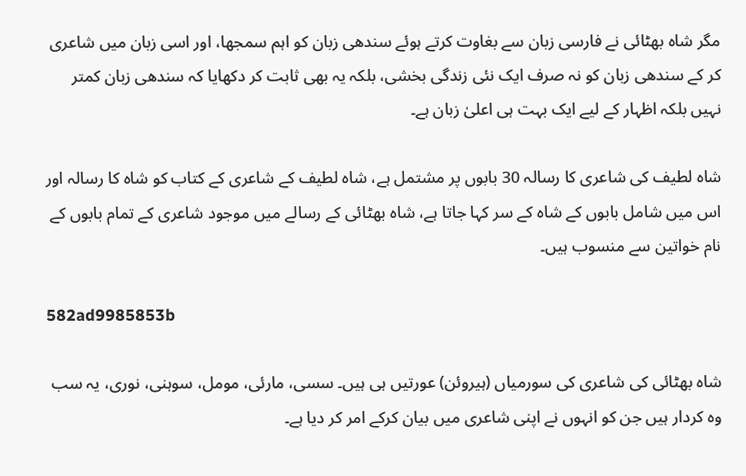مگر شاہ بھٹائی نے فارسی زبان سے بغاوت کرتے ہوئے سندھی زبان کو اہم سمجھا، اور اسی زبان میں شاعری کر کے سندھی زبان کو نہ صرف ایک نئی زندگی بخشی، بلکہ یہ بھی ثابت کر دکھایا کہ سندھی زبان کمتر نہیں بلکہ اظہار کے لیے ایک بہت ہی اعلیٰ زبان ہے۔

شاہ لطیف کی شاعری کا رسالہ 30 بابوں پر مشتمل ہے، شاہ لطیف کے شاعری کے کتاب کو شاہ کا رسالہ اور اس میں شامل بابوں کے شاہ کے سر کہا جاتا ہے، شاہ بھٹائی کے رسالے میں موجود شاعری کے تمام بابوں کے نام خواتین سے منسوب ہیں۔

582ad9985853b

شاہ بھٹائی کی شاعری کی سورمیاں (ہیروئن) عورتیں ہی ہیں۔ سسی، مارئی، مومل، سوہنی، نوری، یہ سب وہ کردار ہیں جن کو انہوں نے اپنی شاعری میں بیان کرکے امر کر دیا ہے۔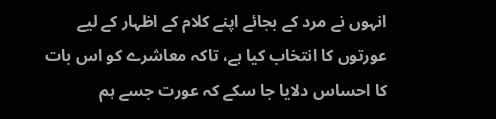انہوں نے مرد کے بجائے اپنے کلام کے اظہار کے لیے عورتوں کا انتخاب کیا ہے، تاکہ معاشرے کو اس بات کا احساس دلایا جا سکے کہ عورت جسے ہم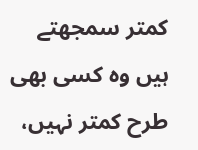کمتر سمجھتے ہیں وہ کسی بھی طرح کمتر نہیں،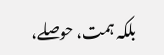بلکہ ہمت، حوصلے،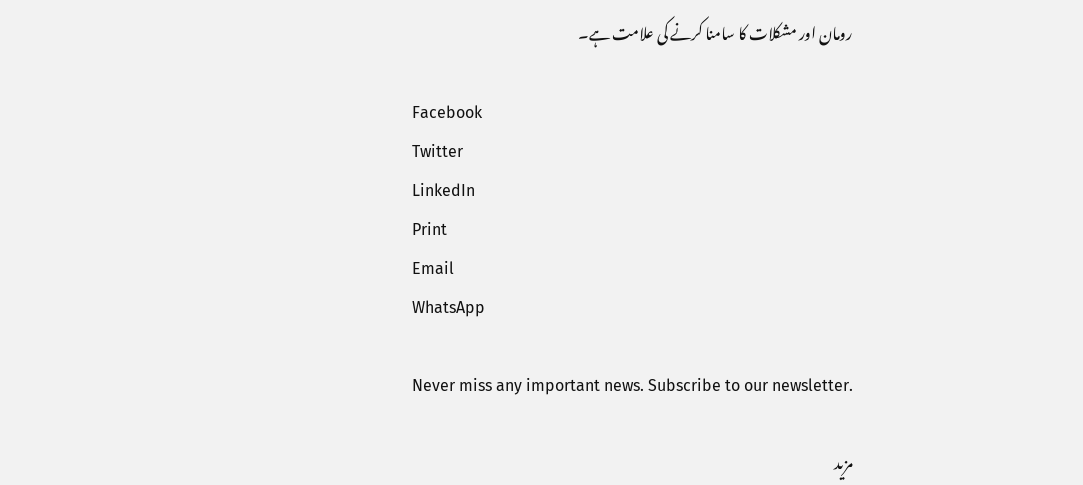رومان اور مشکلات کا سامنا کرنے کی علامت ہے۔

Facebook
Twitter
LinkedIn
Print
Email
WhatsApp

Never miss any important news. Subscribe to our newsletter.

مزید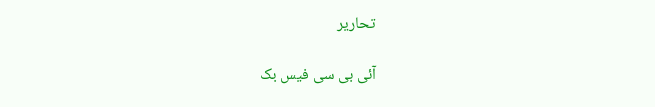تحاریر

آئی بی سی فیس بک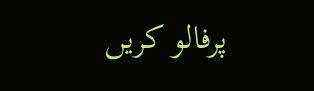پرفالو کریں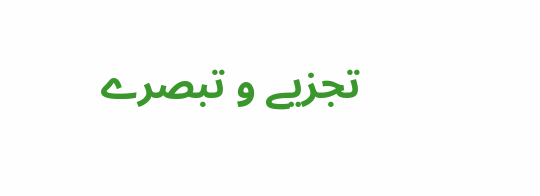تجزیے و تبصرے